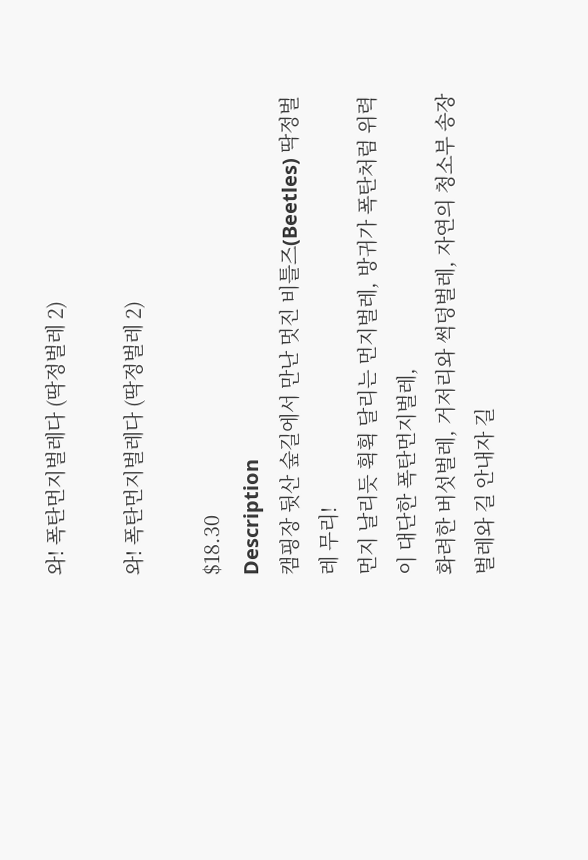와! 폭탄먼지벌레다 (딱정벌레 2)

와! 폭탄먼지벌레다 (딱정벌레 2)

$18.30
Description
캠핑장 뒷산 숲길에서 만난 멋진 비틀즈(Beetles) 딱정벌레 무리!
먼지 날리듯 휙휙 달리는 먼지벌레, 방귀가 폭탄처럼 위력이 대단한 폭탄먼지벌레,
화려한 버섯벌레, 거저리와 썩덩벌레, 자연의 청소부 송장벌레와 길 안내자 길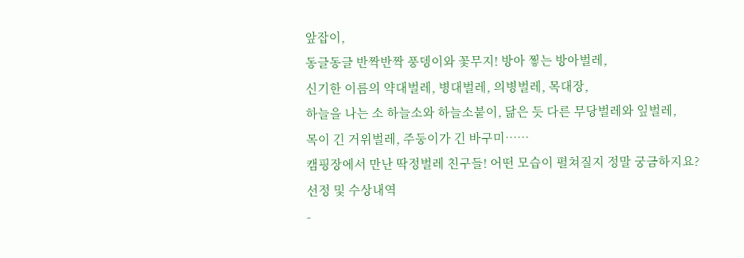앞잡이,
동글동글 반짝반짝 풍뎅이와 꽃무지! 방아 찧는 방아벌레,
신기한 이름의 약대벌레, 병대벌레, 의병벌레, 목대장,
하늘을 나는 소 하늘소와 하늘소붙이, 닮은 듯 다른 무당벌레와 잎벌레,
목이 긴 거위벌레, 주둥이가 긴 바구미……
캠핑장에서 만난 딱정벌레 친구들! 어떤 모습이 펼쳐질지 정말 궁금하지요?
선정 및 수상내역
-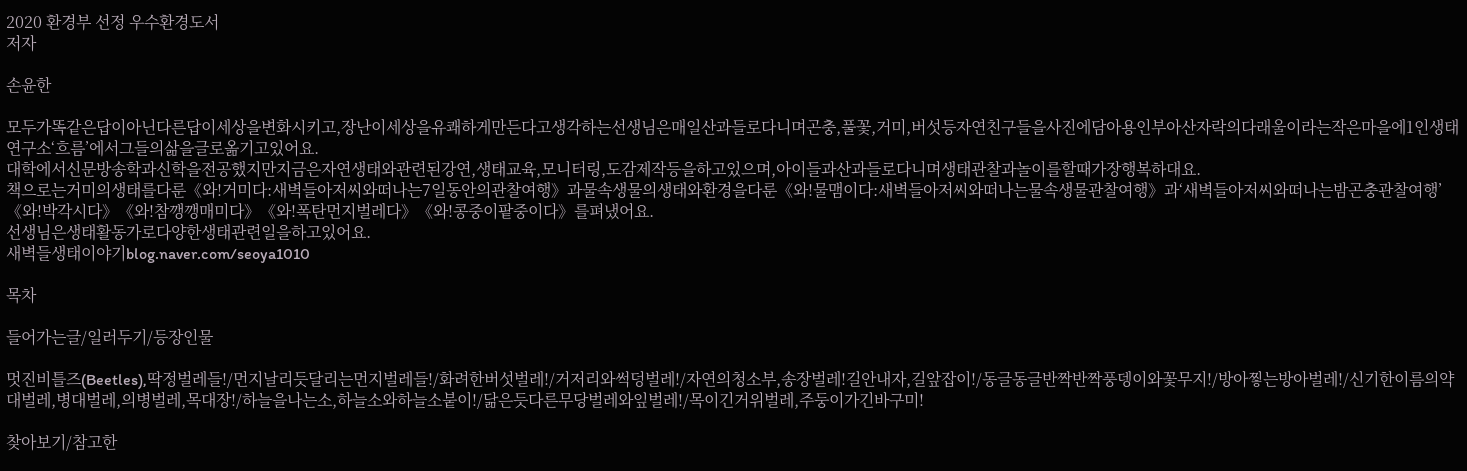2020 환경부 선정 우수환경도서
저자

손윤한

모두가똑같은답이아닌다른답이세상을변화시키고,장난이세상을유쾌하게만든다고생각하는선생님은매일산과들로다니며곤충,풀꽃,거미,버섯등자연친구들을사진에담아용인부아산자락의다래울이라는작은마을에1인생태연구소‘흐름’에서그들의삶을글로옮기고있어요.
대학에서신문방송학과신학을전공했지만지금은자연생태와관련된강연,생태교육,모니터링,도감제작등을하고있으며,아이들과산과들로다니며생태관찰과놀이를할때가장행복하대요.
책으로는거미의생태를다룬《와!거미다:새벽들아저씨와떠나는7일동안의관찰여행》과물속생물의생태와환경을다룬《와!물맴이다:새벽들아저씨와떠나는물속생물관찰여행》과‘새벽들아저씨와떠나는밤곤충관찰여행’《와!박각시다》《와!참깽깽매미다》《와!폭탄먼지벌레다》《와!콩중이팥중이다》를펴냈어요.
선생님은생태활동가로다양한생태관련일을하고있어요.
새벽들생태이야기blog.naver.com/seoya1010

목차

들어가는글/일러두기/등장인물

멋진비틀즈(Beetles),딱정벌레들!/먼지날리듯달리는먼지벌레들!/화려한버섯벌레!/거저리와썩덩벌레!/자연의청소부,송장벌레!길안내자,길앞잡이!/동글동글반짝반짝풍뎅이와꽃무지!/방아찧는방아벌레!/신기한이름의약대벌레,병대벌레,의병벌레,목대장!/하늘을나는소,하늘소와하늘소붙이!/닮은듯다른무당벌레와잎벌레!/목이긴거위벌레,주둥이가긴바구미!

찾아보기/참고한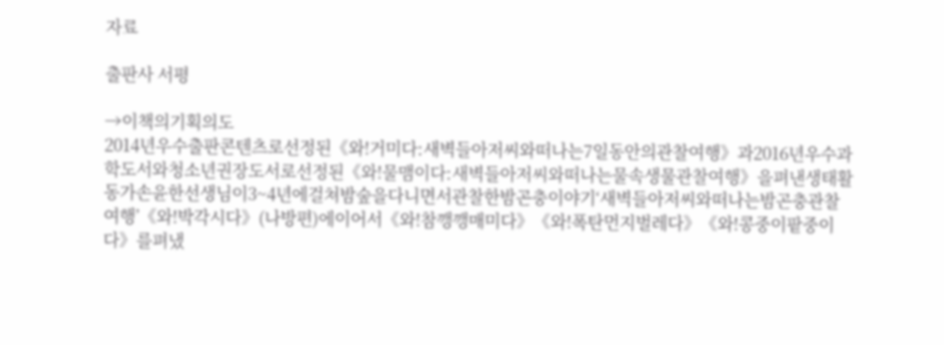자료

출판사 서평

→이책의기획의도
2014년우수출판콘텐츠로선정된《와!거미다:새벽들아저씨와떠나는7일동안의관찰여행》과2016년우수과학도서와청소년권장도서로선정된《와!물맴이다:새벽들아저씨와떠나는물속생물관찰여행》을펴낸생태활동가손윤한선생님이3~4년에걸쳐밤숲을다니면서관찰한밤곤충이야기‘새벽들아저씨와떠나는밤곤충관찰여행’《와!박각시다》(나방편)에이어서《와!참깽깽매미다》《와!폭탄먼지벌레다》《와!콩중이팥중이다》를펴냈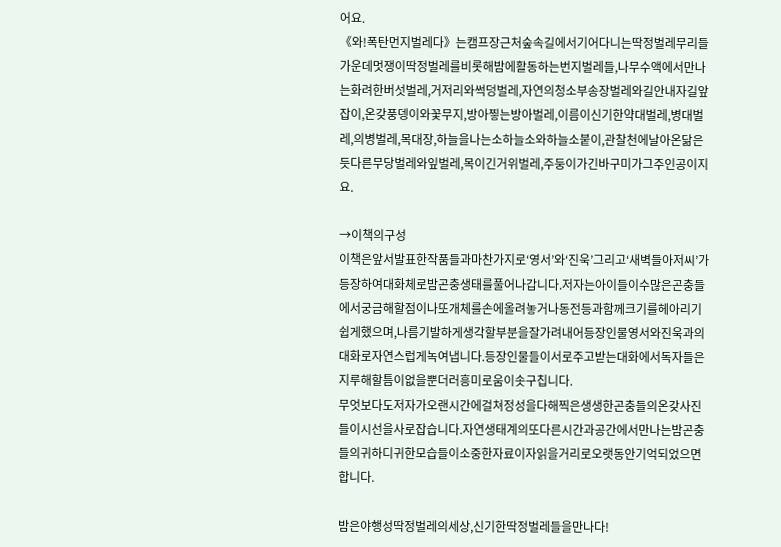어요.
《와!폭탄먼지벌레다》는캠프장근처숲속길에서기어다니는딱정벌레무리들가운데멋쟁이딱정벌레를비롯해밤에활동하는번지벌레들,나무수액에서만나는화려한버섯벌레,거저리와썩덩벌레,자연의청소부송장벌레와길안내자길앞잡이,온갖풍뎅이와꽃무지,방아찧는방아벌레,이름이신기한약대벌레,병대벌레,의병벌레,목대장,하늘을나는소하늘소와하늘소붙이,관찰천에날아온닮은듯다른무당벌레와잎벌레,목이긴거위벌레,주둥이가긴바구미가그주인공이지요.

→이책의구성
이책은앞서발표한작품들과마찬가지로‘영서’와‘진욱’그리고‘새벽들아저씨’가등장하여대화체로밤곤충생태를풀어나갑니다.저자는아이들이수많은곤충들에서궁금해할점이나또개체를손에올려놓거나동전등과함께크기를헤아리기쉽게했으며,나름기발하게생각할부분을잘가려내어등장인물영서와진욱과의대화로자연스럽게녹여냅니다.등장인물들이서로주고받는대화에서독자들은지루해할틈이없을뿐더러흥미로움이솟구칩니다.
무엇보다도저자가오랜시간에걸쳐정성을다해찍은생생한곤충들의온갖사진들이시선을사로잡습니다.자연생태계의또다른시간과공간에서만나는밤곤충들의귀하디귀한모습들이소중한자료이자읽을거리로오랫동안기억되었으면합니다.

밤은야행성딱정벌레의세상,신기한딱정벌레들을만나다!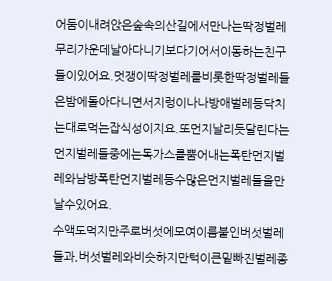어둠이내려앉은숲속의산길에서만나는딱정벌레무리가운데날아다니기보다기어서이동하는친구들이있어요.멋쟁이딱정벌레를비롯한딱정벌레들은밤에돌아다니면서지렁이나나방애벌레등닥치는대로먹는잡식성이지요.또먼지날리듯달린다는먼지벌레들중에는독가스를뿜어내는폭탄먼지벌레와남방폭탄먼지벌레등수많은먼지벌레들을만날수있어요.
수액도먹지만주로버섯에모여이름붙인버섯벌레들과,버섯벌레와비슷하지만턱이큰밑빠진벌레종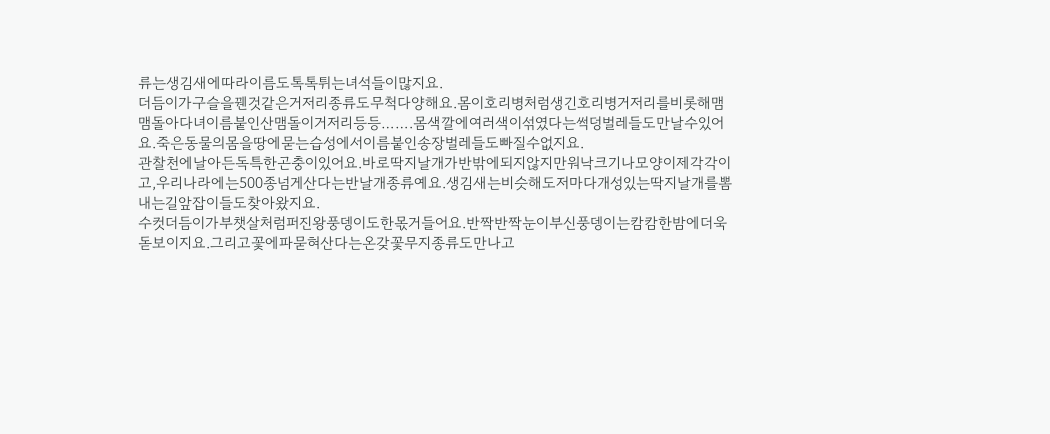류는생김새에따라이름도톡톡튀는녀석들이많지요.
더듬이가구슬을꿴것같은거저리종류도무척다양해요.몸이호리병처럼생긴호리병거저리를비롯해맴맴돌아다녀이름붙인산맴돌이거저리등등…….몸색깔에여러색이섞였다는썩덩벌레들도만날수있어요.죽은동물의몸을땅에묻는습성에서이름붙인송장벌레들도빠질수없지요.
관찰천에날아든독특한곤충이있어요.바로딱지날개가반밖에되지않지만워낙크기나모양이제각각이고,우리나라에는500종넘게산다는반날개종류예요.생김새는비슷해도저마다개성있는딱지날개를뽐내는길앞잡이들도찾아왔지요.
수컷더듬이가부챗살처럼퍼진왕풍뎅이도한몫거들어요.반짝반짝눈이부신풍뎅이는캄캄한밤에더욱돋보이지요.그리고꽃에파묻혀산다는온갖꽃무지종류도만나고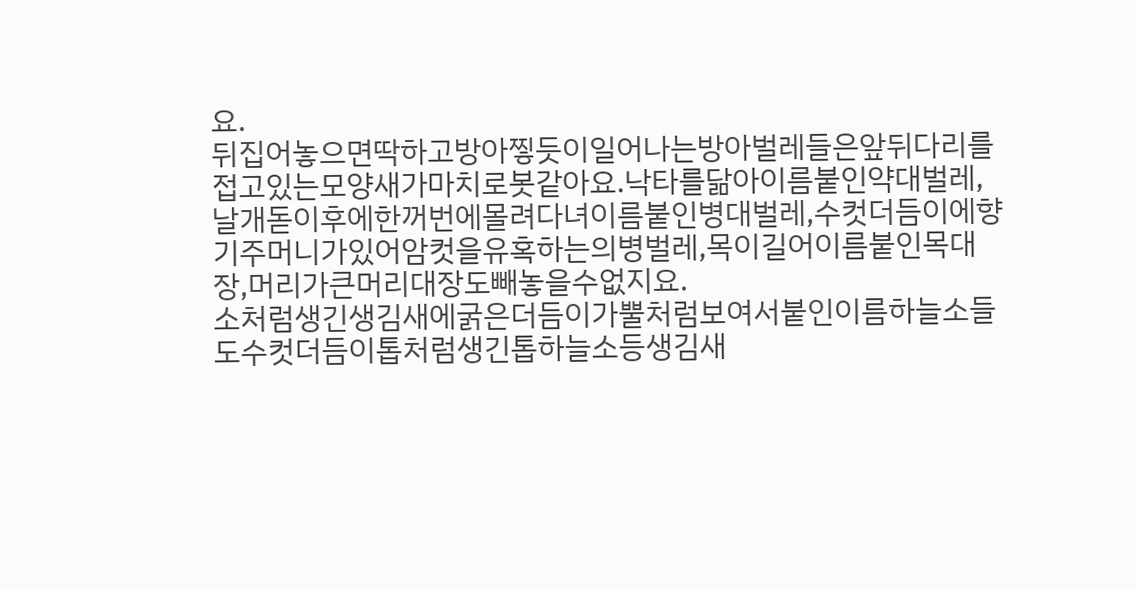요.
뒤집어놓으면딱하고방아찧듯이일어나는방아벌레들은앞뒤다리를접고있는모양새가마치로봇같아요.낙타를닮아이름붙인약대벌레,날개돋이후에한꺼번에몰려다녀이름붙인병대벌레,수컷더듬이에향기주머니가있어암컷을유혹하는의병벌레,목이길어이름붙인목대장,머리가큰머리대장도빼놓을수없지요.
소처럼생긴생김새에굵은더듬이가뿔처럼보여서붙인이름하늘소들도수컷더듬이톱처럼생긴톱하늘소등생김새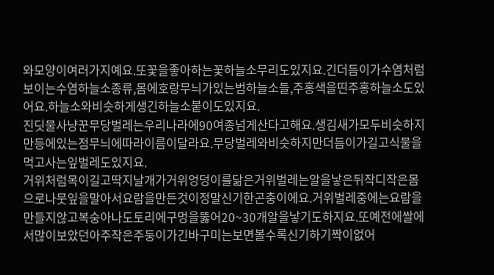와모양이여러가지예요.또꽃을좋아하는꽃하늘소무리도있지요.긴더듬이가수염처럼보이는수염하늘소종류,몸에호랑무늬가있는범하늘소들,주홍색을띤주홍하늘소도있어요.하늘소와비슷하게생긴하늘소붙이도있지요.
진딧물사냥꾼무당벌레는우리나라에90여종넘게산다고해요.생김새가모두비슷하지만등에있는점무늬에따라이름이달라요.무당벌레와비슷하지만더듬이가길고식물을먹고사는잎벌레도있지요.
거위처럼목이길고딱지날개가거위엉덩이를닮은거위벌레는알을낳은뒤작디작은몸으로나뭇잎을말아서요람을만든것이정말신기한곤충이에요.거위벌레중에는요람을만들지않고복숭아나도토리에구멍을뚫어20~30개알을낳기도하지요.또예전에쌀에서많이보았던아주작은주둥이가긴바구미는보면볼수록신기하기짝이없어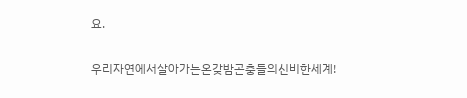요.

우리자연에서살아가는온갖밤곤충들의신비한세계!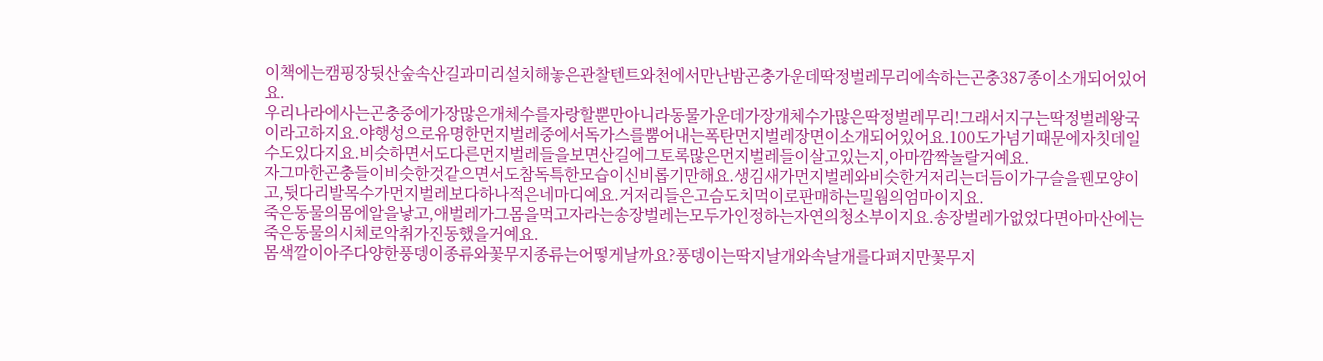이책에는캠핑장뒷산숲속산길과미리설치해놓은관찰텐트와천에서만난밤곤충가운데딱정벌레무리에속하는곤충387종이소개되어있어요.
우리나라에사는곤충중에가장많은개체수를자랑할뿐만아니라동물가운데가장개체수가많은딱정벌레무리!그래서지구는딱정벌레왕국이라고하지요.야행성으로유명한먼지벌레중에서독가스를뿜어내는폭탄먼지벌레장면이소개되어있어요.100도가넘기때문에자칫데일수도있다지요.비슷하면서도다른먼지벌레들을보면산길에그토록많은먼지벌레들이살고있는지,아마깜짝놀랄거예요.
자그마한곤충들이비슷한것같으면서도참독특한모습이신비롭기만해요.생김새가먼지벌레와비슷한거저리는더듬이가구슬을꿴모양이고,뒷다리발목수가먼지벌레보다하나적은네마디예요.거저리들은고슴도치먹이로판매하는밀웜의엄마이지요.
죽은동물의몸에알을낳고,애벌레가그몸을먹고자라는송장벌레는모두가인정하는자연의청소부이지요.송장벌레가없었다면아마산에는죽은동물의시체로악취가진동했을거예요.
몸색깔이아주다양한풍뎅이종류와꽃무지종류는어떻게날까요?풍뎅이는딱지날개와속날개를다펴지만꽃무지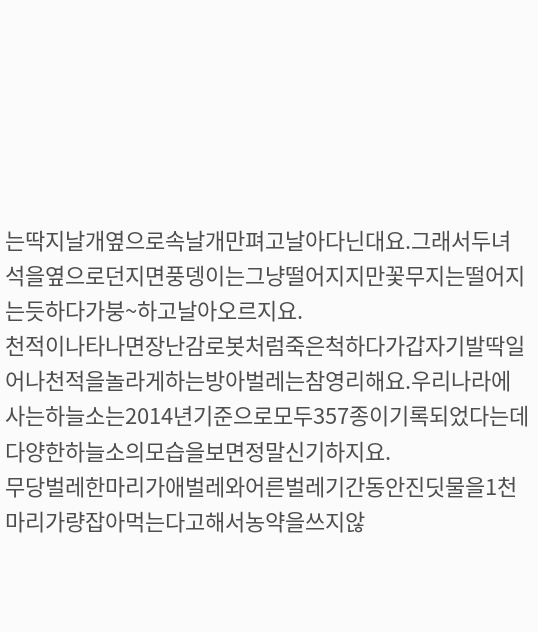는딱지날개옆으로속날개만펴고날아다닌대요.그래서두녀석을옆으로던지면풍뎅이는그냥떨어지지만꽃무지는떨어지는듯하다가붕~하고날아오르지요.
천적이나타나면장난감로봇처럼죽은척하다가갑자기발딱일어나천적을놀라게하는방아벌레는참영리해요.우리나라에사는하늘소는2014년기준으로모두357종이기록되었다는데다양한하늘소의모습을보면정말신기하지요.
무당벌레한마리가애벌레와어른벌레기간동안진딧물을1천마리가량잡아먹는다고해서농약을쓰지않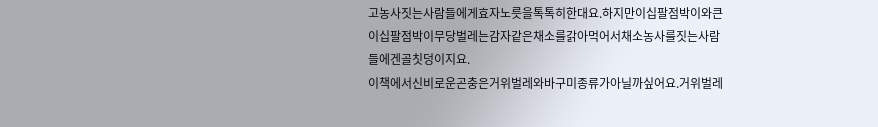고농사짓는사람들에게효자노릇을톡톡히한대요.하지만이십팔점박이와큰이십팔점박이무당벌레는감자같은채소를갉아먹어서채소농사를짓는사람들에겐골칫덩이지요.
이책에서신비로운곤충은거위벌레와바구미종류가아닐까싶어요.거위벌레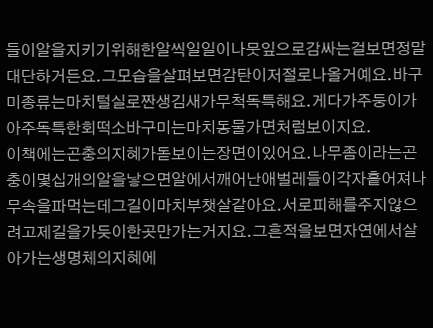들이알을지키기위해한알씩일일이나뭇잎으로감싸는걸보면정말대단하거든요.그모습을살펴보면감탄이저절로나올거예요.바구미종류는마치털실로짠생김새가무척독특해요.게다가주둥이가아주독특한회떡소바구미는마치동물가면처럼보이지요.
이책에는곤충의지혜가돋보이는장면이있어요.나무좀이라는곤충이몇십개의알을낳으면알에서깨어난애벌레들이각자흩어져나무속을파먹는데그길이마치부챗살같아요.서로피해를주지않으려고제길을가듯이한곳만가는거지요.그흔적을보면자연에서살아가는생명체의지혜에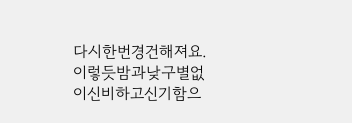다시한번경건해져요.이렇듯밤과낮구별없이신비하고신기함으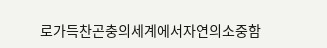로가득찬곤충의세계에서자연의소중함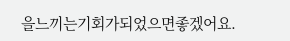을느끼는기회가되었으면좋겠어요.